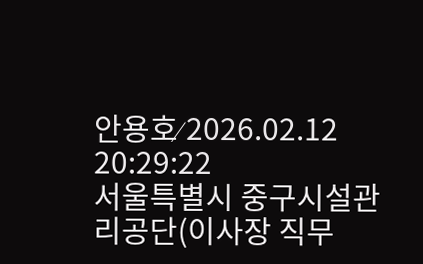안용호⁄ 2026.02.12 20:29:22
서울특별시 중구시설관리공단(이사장 직무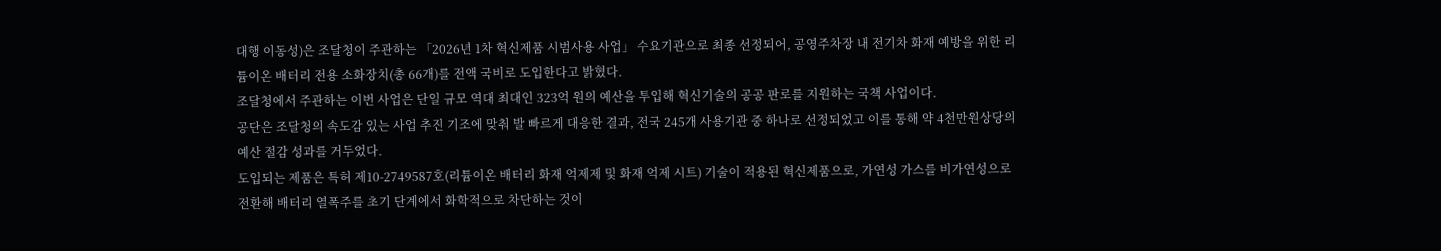대행 이동성)은 조달청이 주관하는 「2026년 1차 혁신제품 시범사용 사업」 수요기관으로 최종 선정되어, 공영주차장 내 전기차 화재 예방을 위한 리튬이온 배터리 전용 소화장치(총 66개)를 전액 국비로 도입한다고 밝혔다.
조달청에서 주관하는 이번 사업은 단일 규모 역대 최대인 323억 원의 예산을 투입해 혁신기술의 공공 판로를 지원하는 국책 사업이다.
공단은 조달청의 속도감 있는 사업 추진 기조에 맞춰 발 빠르게 대응한 결과, 전국 245개 사용기관 중 하나로 선정되었고 이를 통해 약 4천만원상당의 예산 절감 성과를 거두었다.
도입되는 제품은 특허 제10-2749587호(리튬이온 배터리 화재 억제제 및 화재 억제 시트) 기술이 적용된 혁신제품으로, 가연성 가스를 비가연성으로 전환해 배터리 열폭주를 초기 단계에서 화학적으로 차단하는 것이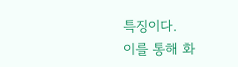특징이다.
이를 통해 화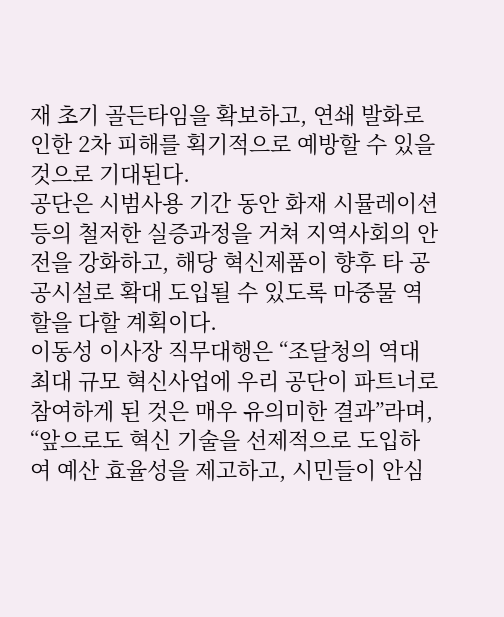재 초기 골든타임을 확보하고, 연쇄 발화로 인한 2차 피해를 획기적으로 예방할 수 있을 것으로 기대된다.
공단은 시범사용 기간 동안 화재 시뮬레이션 등의 철저한 실증과정을 거쳐 지역사회의 안전을 강화하고, 해당 혁신제품이 향후 타 공공시설로 확대 도입될 수 있도록 마중물 역할을 다할 계획이다.
이동성 이사장 직무대행은 “조달청의 역대 최대 규모 혁신사업에 우리 공단이 파트너로 참여하게 된 것은 매우 유의미한 결과”라며, “앞으로도 혁신 기술을 선제적으로 도입하여 예산 효율성을 제고하고, 시민들이 안심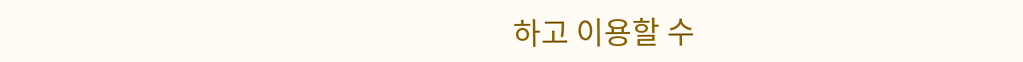하고 이용할 수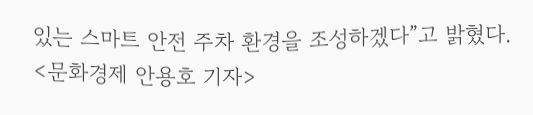있는 스마트 안전 주차 환경을 조성하겠다”고 밝혔다.
<문화경제 안용호 기자>